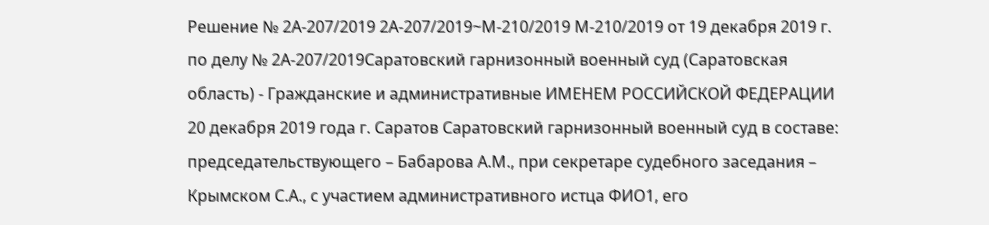Решение № 2А-207/2019 2А-207/2019~М-210/2019 М-210/2019 от 19 декабря 2019 г. по делу № 2А-207/2019Саратовский гарнизонный военный суд (Саратовская область) - Гражданские и административные ИМЕНЕМ РОССИЙСКОЙ ФЕДЕРАЦИИ 20 декабря 2019 года г. Саратов Саратовский гарнизонный военный суд в составе: председательствующего – Бабарова А.М., при секретаре судебного заседания – Крымском С.А., с участием административного истца ФИО1, его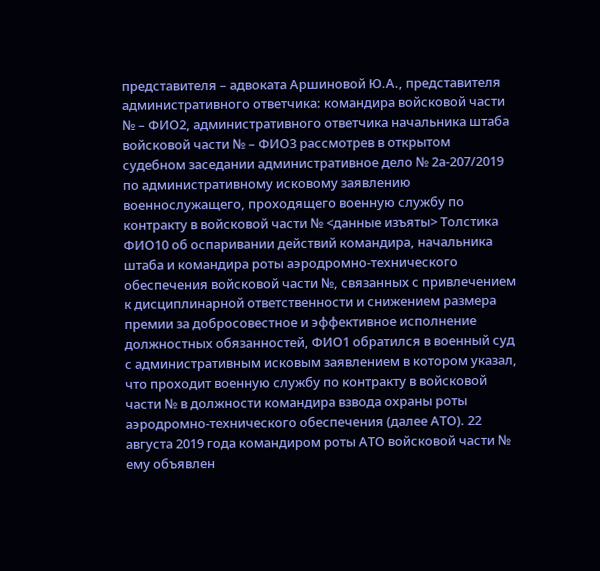представителя – адвоката Аршиновой Ю.А., представителя административного ответчика: командира войсковой части № – ФИО2, административного ответчика начальника штаба войсковой части № – ФИО3 рассмотрев в открытом судебном заседании административное дело № 2а-207/2019 по административному исковому заявлению военнослужащего, проходящего военную службу по контракту в войсковой части № <данные изъяты> Толстика ФИО10 об оспаривании действий командира, начальника штаба и командира роты аэродромно-технического обеспечения войсковой части №, связанных с привлечением к дисциплинарной ответственности и снижением размера премии за добросовестное и эффективное исполнение должностных обязанностей, ФИО1 обратился в военный суд с административным исковым заявлением в котором указал, что проходит военную службу по контракту в войсковой части № в должности командира взвода охраны роты аэродромно-технического обеспечения (далее АТО). 22 августа 2019 года командиром роты АТО войсковой части № ему объявлен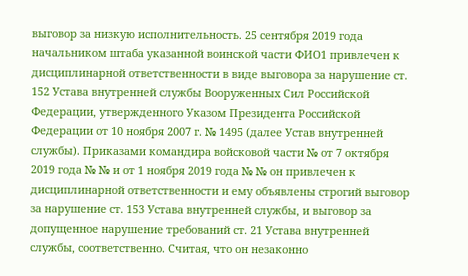выговор за низкую исполнительность. 25 сентября 2019 года начальником штаба указанной воинской части ФИО1 привлечен к дисциплинарной ответственности в виде выговора за нарушение ст. 152 Устава внутренней службы Вооруженных Сил Российской Федерации, утвержденного Указом Президента Российской Федерации от 10 ноября 2007 г. № 1495 (далее Устав внутренней службы). Приказами командира войсковой части № от 7 октября 2019 года № № и от 1 ноября 2019 года № № он привлечен к дисциплинарной ответственности и ему объявлены строгий выговор за нарушение ст. 153 Устава внутренней службы, и выговор за допущенное нарушение требований ст. 21 Устава внутренней службы, соответственно. Считая, что он незаконно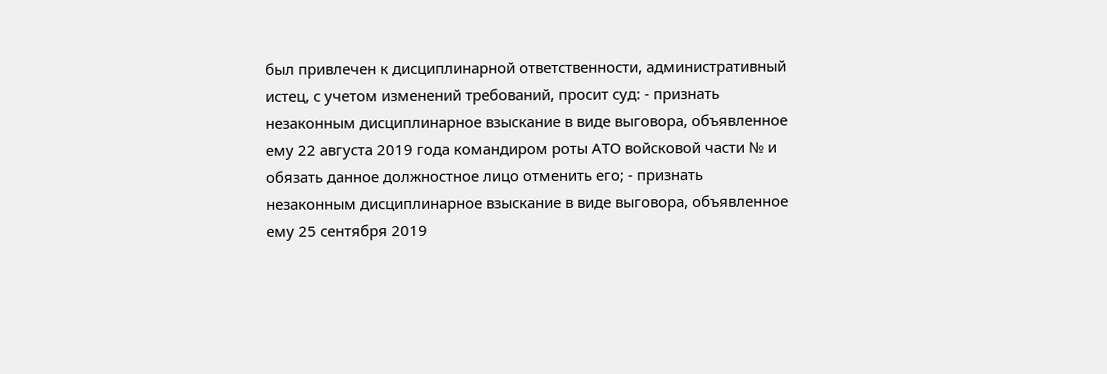был привлечен к дисциплинарной ответственности, административный истец, с учетом изменений требований, просит суд: - признать незаконным дисциплинарное взыскание в виде выговора, объявленное ему 22 августа 2019 года командиром роты АТО войсковой части № и обязать данное должностное лицо отменить его; - признать незаконным дисциплинарное взыскание в виде выговора, объявленное ему 25 сентября 2019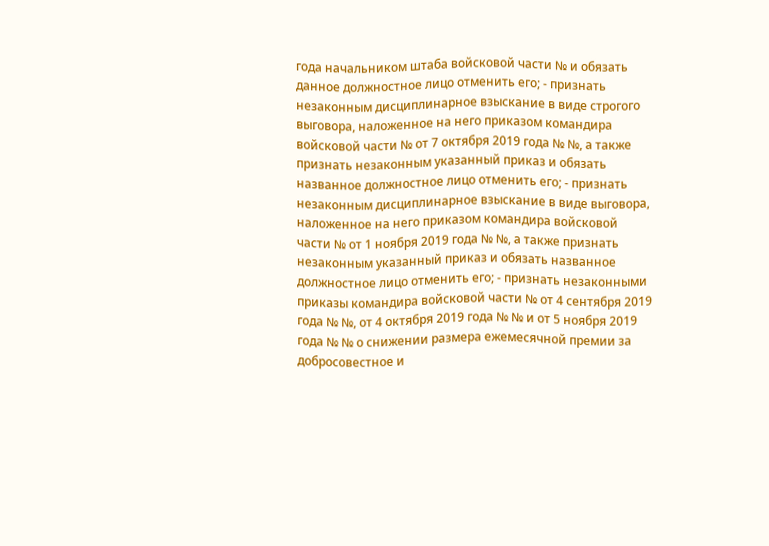года начальником штаба войсковой части № и обязать данное должностное лицо отменить его; - признать незаконным дисциплинарное взыскание в виде строгого выговора, наложенное на него приказом командира войсковой части № от 7 октября 2019 года № №, а также признать незаконным указанный приказ и обязать названное должностное лицо отменить его; - признать незаконным дисциплинарное взыскание в виде выговора, наложенное на него приказом командира войсковой части № от 1 ноября 2019 года № №, а также признать незаконным указанный приказ и обязать названное должностное лицо отменить его; - признать незаконными приказы командира войсковой части № от 4 сентября 2019 года № №, от 4 октября 2019 года № № и от 5 ноября 2019 года № № о снижении размера ежемесячной премии за добросовестное и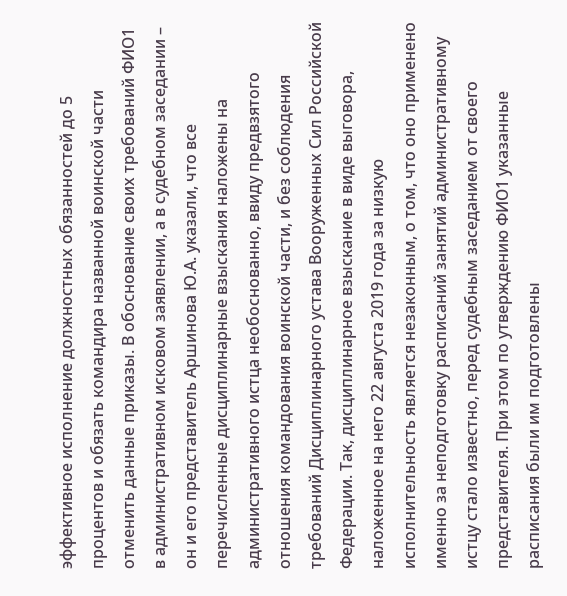эффективное исполнение должностных обязанностей до 5 процентов и обязать командира названной воинской части отменить данные приказы. В обоснование своих требований ФИО1 в административном исковом заявлении, а в судебном заседании – он и его представитель Аршинова Ю.А. указали, что все перечисленные дисциплинарные взыскания наложены на административного истца необоснованно, ввиду предвзятого отношения командования воинской части, и без соблюдения требований Дисциплинарного устава Вооруженных Сил Российской Федерации. Так, дисциплинарное взыскание в виде выговора, наложенное на него 22 августа 2019 года за низкую исполнительность является незаконным, о том, что оно применено именно за неподготовку расписаний занятий административному истцу стало известно, перед судебным заседанием от своего представителя. При этом по утверждению ФИО1 указанные расписания были им подготовлены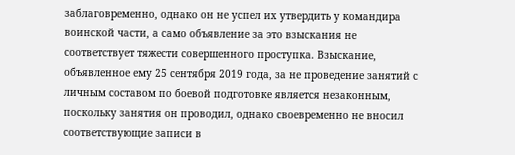заблаговременно, однако он не успел их утвердить у командира воинской части, а само объявление за это взыскания не соответствует тяжести совершенного проступка. Взыскание, объявленное ему 25 сентября 2019 года, за не проведение занятий с личным составом по боевой подготовке является незаконным, поскольку занятия он проводил, однако своевременно не вносил соответствующие записи в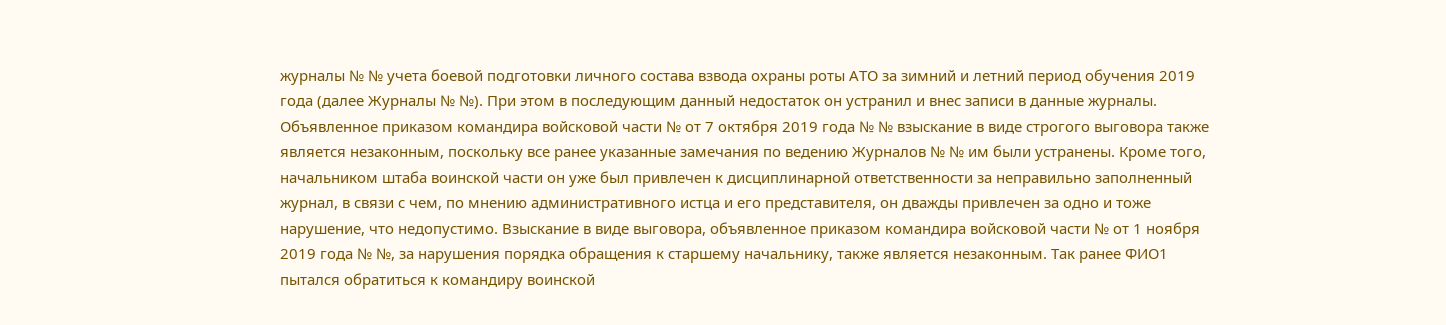журналы № № учета боевой подготовки личного состава взвода охраны роты АТО за зимний и летний период обучения 2019 года (далее Журналы № №). При этом в последующим данный недостаток он устранил и внес записи в данные журналы. Объявленное приказом командира войсковой части № от 7 октября 2019 года № № взыскание в виде строгого выговора также является незаконным, поскольку все ранее указанные замечания по ведению Журналов № № им были устранены. Кроме того, начальником штаба воинской части он уже был привлечен к дисциплинарной ответственности за неправильно заполненный журнал, в связи с чем, по мнению административного истца и его представителя, он дважды привлечен за одно и тоже нарушение, что недопустимо. Взыскание в виде выговора, объявленное приказом командира войсковой части № от 1 ноября 2019 года № №, за нарушения порядка обращения к старшему начальнику, также является незаконным. Так ранее ФИО1 пытался обратиться к командиру воинской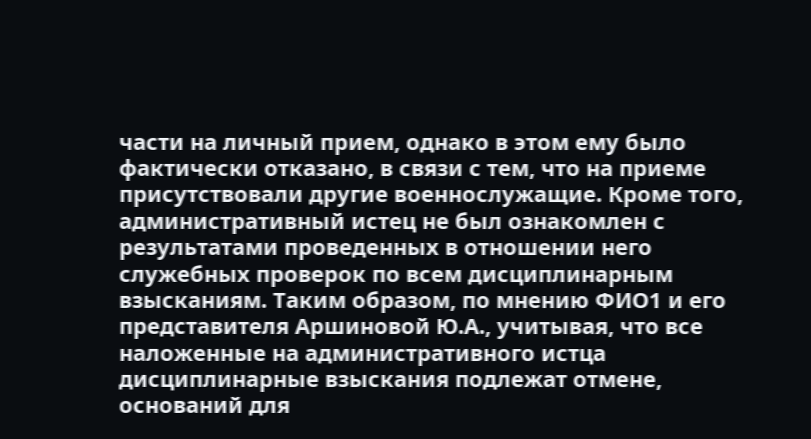части на личный прием, однако в этом ему было фактически отказано, в связи с тем, что на приеме присутствовали другие военнослужащие. Кроме того, административный истец не был ознакомлен с результатами проведенных в отношении него служебных проверок по всем дисциплинарным взысканиям. Таким образом, по мнению ФИО1 и его представителя Аршиновой Ю.А., учитывая, что все наложенные на административного истца дисциплинарные взыскания подлежат отмене, оснований для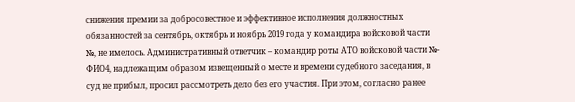снижения премии за добросовестное и эффективное исполнения должностных обязанностей за сентябрь, октябрь и ноябрь 2019 года у командира войсковой части №, не имелось. Административный ответчик – командир роты АТО войсковой части №- ФИО4, надлежащим образом извещенный о месте и времени судебного заседания, в суд не прибыл, просил рассмотреть дело без его участия. При этом, согласно ранее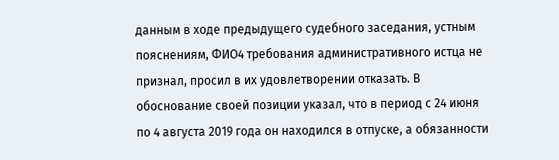данным в ходе предыдущего судебного заседания, устным пояснениям, ФИО4 требования административного истца не признал, просил в их удовлетворении отказать. В обоснование своей позиции указал, что в период с 24 июня по 4 августа 2019 года он находился в отпуске, а обязанности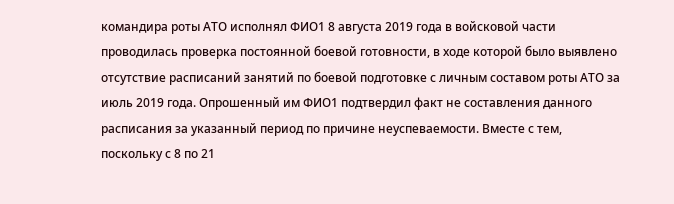командира роты АТО исполнял ФИО1 8 августа 2019 года в войсковой части проводилась проверка постоянной боевой готовности, в ходе которой было выявлено отсутствие расписаний занятий по боевой подготовке с личным составом роты АТО за июль 2019 года. Опрошенный им ФИО1 подтвердил факт не составления данного расписания за указанный период по причине неуспеваемости. Вместе с тем, поскольку с 8 по 21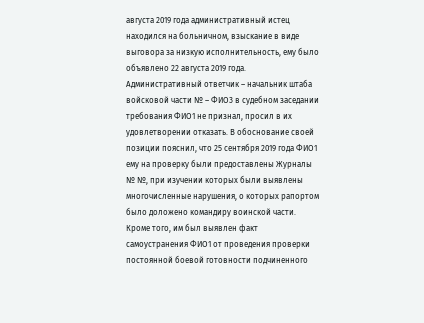августа 2019 года административный истец находился на больничном, взыскание в виде выговора за низкую исполнительность, ему было объявлено 22 августа 2019 года. Административный ответчик – начальник штаба войсковой части № – ФИО3 в судебном заседании требования ФИО1 не признал, просил в их удовлетворении отказать. В обоснование своей позиции пояснил, что 25 сентября 2019 года ФИО1 ему на проверку были предоставлены Журналы № №, при изучении которых были выявлены многочисленные нарушения, о которых рапортом было доложено командиру воинской части. Кроме того, им был выявлен факт самоустранения ФИО1 от проведения проверки постоянной боевой готовности подчиненного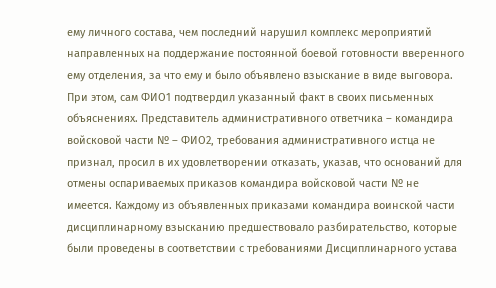ему личного состава, чем последний нарушил комплекс мероприятий направленных на поддержание постоянной боевой готовности вверенного ему отделения, за что ему и было объявлено взыскание в виде выговора. При этом, сам ФИО1 подтвердил указанный факт в своих письменных объяснениях. Представитель административного ответчика – командира войсковой части № – ФИО2, требования административного истца не признал, просил в их удовлетворении отказать, указав, что оснований для отмены оспариваемых приказов командира войсковой части № не имеется. Каждому из объявленных приказами командира воинской части дисциплинарному взысканию предшествовало разбирательство, которые были проведены в соответствии с требованиями Дисциплинарного устава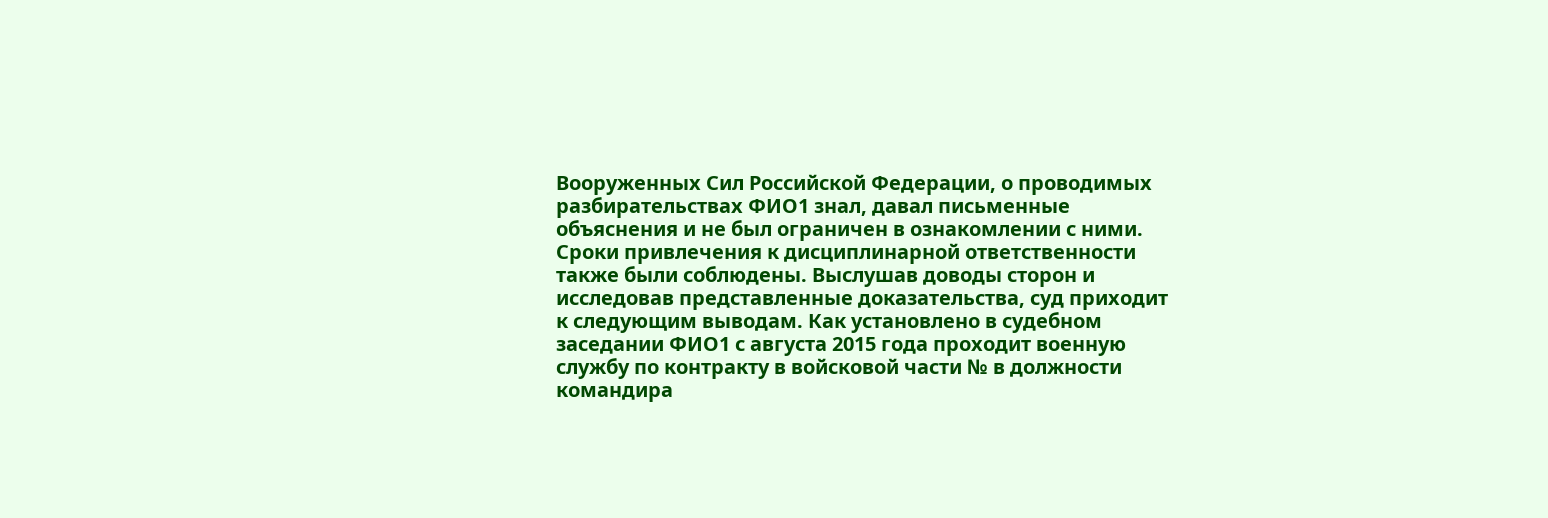Вооруженных Сил Российской Федерации, о проводимых разбирательствах ФИО1 знал, давал письменные объяснения и не был ограничен в ознакомлении с ними. Сроки привлечения к дисциплинарной ответственности также были соблюдены. Выслушав доводы сторон и исследовав представленные доказательства, суд приходит к следующим выводам. Как установлено в судебном заседании ФИО1 с августа 2015 года проходит военную службу по контракту в войсковой части № в должности командира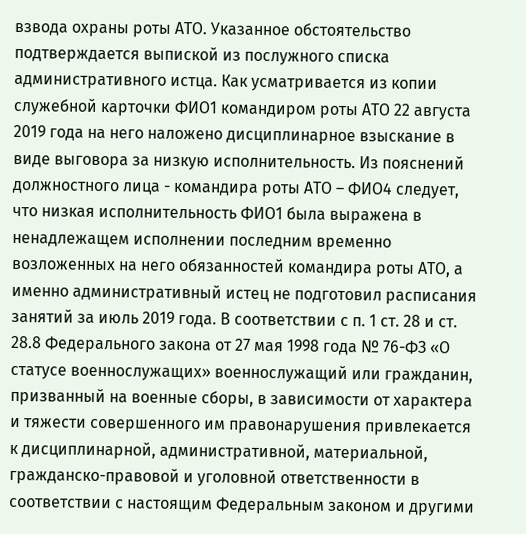взвода охраны роты АТО. Указанное обстоятельство подтверждается выпиской из послужного списка административного истца. Как усматривается из копии служебной карточки ФИО1 командиром роты АТО 22 августа 2019 года на него наложено дисциплинарное взыскание в виде выговора за низкую исполнительность. Из пояснений должностного лица - командира роты АТО – ФИО4 следует, что низкая исполнительность ФИО1 была выражена в ненадлежащем исполнении последним временно возложенных на него обязанностей командира роты АТО, а именно административный истец не подготовил расписания занятий за июль 2019 года. В соответствии с п. 1 ст. 28 и ст. 28.8 Федерального закона от 27 мая 1998 года № 76-ФЗ «О статусе военнослужащих» военнослужащий или гражданин, призванный на военные сборы, в зависимости от характера и тяжести совершенного им правонарушения привлекается к дисциплинарной, административной, материальной, гражданско-правовой и уголовной ответственности в соответствии с настоящим Федеральным законом и другими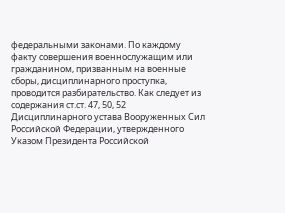федеральными законами. По каждому факту совершения военнослужащим или гражданином, призванным на военные сборы, дисциплинарного проступка, проводится разбирательство. Как следует из содержания ст.ст. 47, 50, 52 Дисциплинарного устава Вооруженных Сил Российской Федерации, утвержденного Указом Президента Российской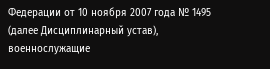Федерации от 10 ноября 2007 года № 1495 (далее Дисциплинарный устав), военнослужащие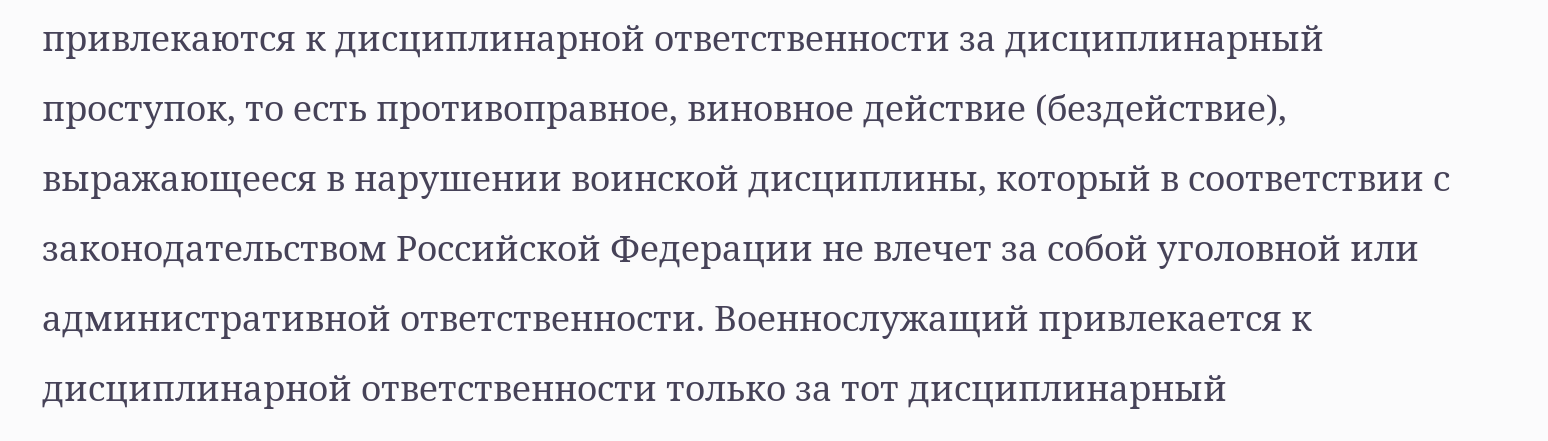привлекаются к дисциплинарной ответственности за дисциплинарный проступок, то есть противоправное, виновное действие (бездействие), выражающееся в нарушении воинской дисциплины, который в соответствии с законодательством Российской Федерации не влечет за собой уголовной или административной ответственности. Военнослужащий привлекается к дисциплинарной ответственности только за тот дисциплинарный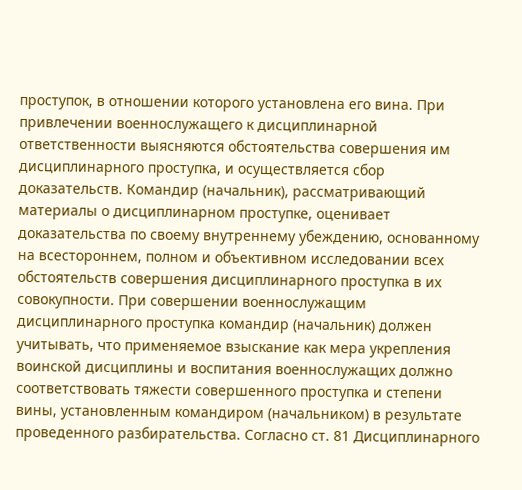проступок, в отношении которого установлена его вина. При привлечении военнослужащего к дисциплинарной ответственности выясняются обстоятельства совершения им дисциплинарного проступка, и осуществляется сбор доказательств. Командир (начальник), рассматривающий материалы о дисциплинарном проступке, оценивает доказательства по своему внутреннему убеждению, основанному на всестороннем, полном и объективном исследовании всех обстоятельств совершения дисциплинарного проступка в их совокупности. При совершении военнослужащим дисциплинарного проступка командир (начальник) должен учитывать, что применяемое взыскание как мера укрепления воинской дисциплины и воспитания военнослужащих должно соответствовать тяжести совершенного проступка и степени вины, установленным командиром (начальником) в результате проведенного разбирательства. Согласно ст. 81 Дисциплинарного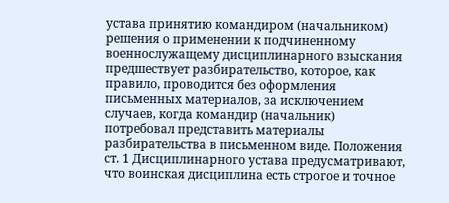устава принятию командиром (начальником) решения о применении к подчиненному военнослужащему дисциплинарного взыскания предшествует разбирательство, которое, как правило, проводится без оформления письменных материалов, за исключением случаев, когда командир (начальник) потребовал представить материалы разбирательства в письменном виде. Положения ст. 1 Дисциплинарного устава предусматривают, что воинская дисциплина есть строгое и точное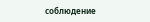соблюдение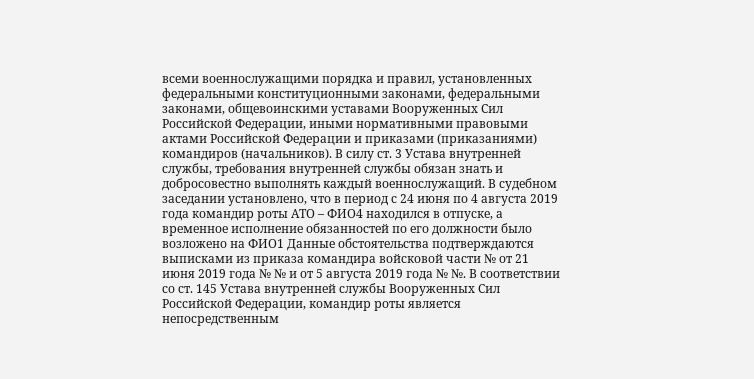всеми военнослужащими порядка и правил, установленных федеральными конституционными законами, федеральными законами, общевоинскими уставами Вооруженных Сил Российской Федерации, иными нормативными правовыми актами Российской Федерации и приказами (приказаниями) командиров (начальников). В силу ст. 3 Устава внутренней службы, требования внутренней службы обязан знать и добросовестно выполнять каждый военнослужащий. В судебном заседании установлено, что в период с 24 июня по 4 августа 2019 года командир роты АТО – ФИО4 находился в отпуске, а временное исполнение обязанностей по его должности было возложено на ФИО1 Данные обстоятельства подтверждаются выписками из приказа командира войсковой части № от 21 июня 2019 года № № и от 5 августа 2019 года № №. В соответствии со ст. 145 Устава внутренней службы Вооруженных Сил Российской Федерации, командир роты является непосредственным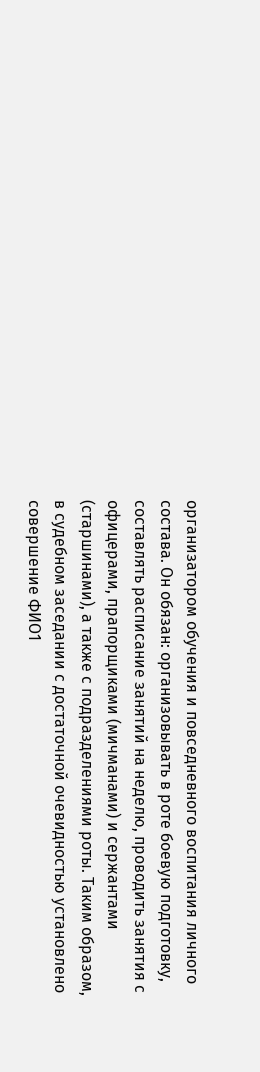организатором обучения и повседневного воспитания личного состава. Он обязан: организовывать в роте боевую подготовку, составлять расписание занятий на неделю, проводить занятия с офицерами, прапорщиками (мичманами) и сержантами (старшинами), а также с подразделениями роты. Таким образом, в судебном заседании с достаточной очевидностью установлено совершение ФИО1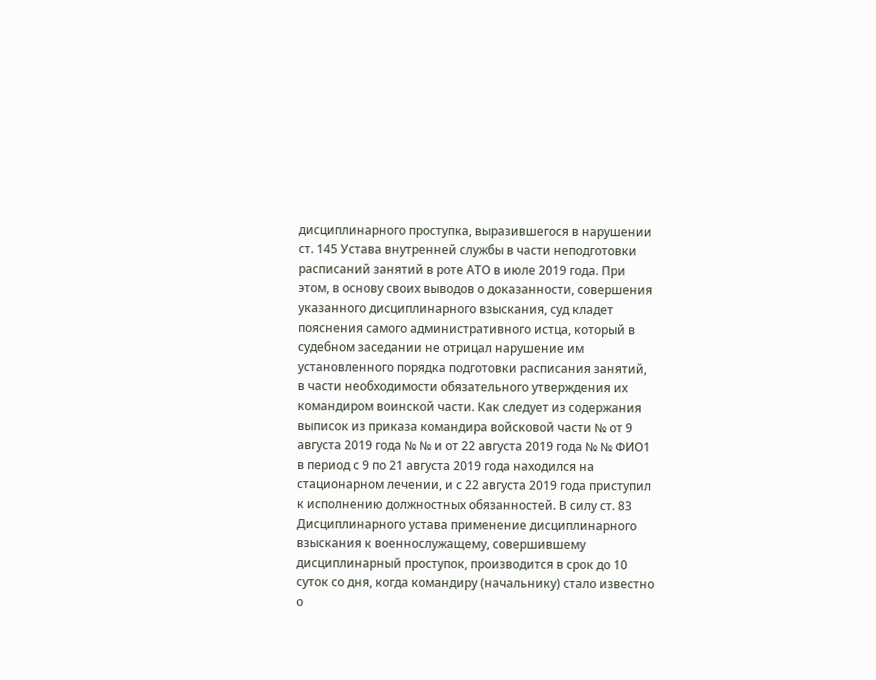дисциплинарного проступка, выразившегося в нарушении ст. 145 Устава внутренней службы в части неподготовки расписаний занятий в роте АТО в июле 2019 года. При этом, в основу своих выводов о доказанности, совершения указанного дисциплинарного взыскания, суд кладет пояснения самого административного истца, который в судебном заседании не отрицал нарушение им установленного порядка подготовки расписания занятий, в части необходимости обязательного утверждения их командиром воинской части. Как следует из содержания выписок из приказа командира войсковой части № от 9 августа 2019 года № № и от 22 августа 2019 года № № ФИО1 в период с 9 по 21 августа 2019 года находился на стационарном лечении, и с 22 августа 2019 года приступил к исполнению должностных обязанностей. В силу ст. 83 Дисциплинарного устава применение дисциплинарного взыскания к военнослужащему, совершившему дисциплинарный проступок, производится в срок до 10 суток со дня, когда командиру (начальнику) стало известно о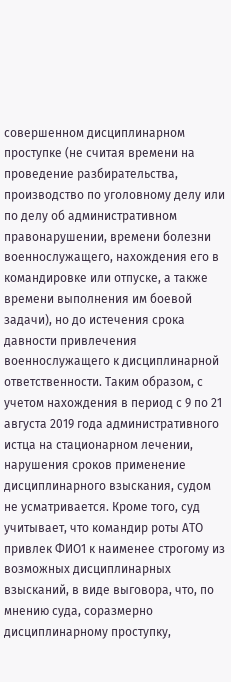совершенном дисциплинарном проступке (не считая времени на проведение разбирательства, производство по уголовному делу или по делу об административном правонарушении, времени болезни военнослужащего, нахождения его в командировке или отпуске, а также времени выполнения им боевой задачи), но до истечения срока давности привлечения военнослужащего к дисциплинарной ответственности. Таким образом, с учетом нахождения в период с 9 по 21 августа 2019 года административного истца на стационарном лечении, нарушения сроков применение дисциплинарного взыскания, судом не усматривается. Кроме того, суд учитывает, что командир роты АТО привлек ФИО1 к наименее строгому из возможных дисциплинарных взысканий, в виде выговора, что, по мнению суда, соразмерно дисциплинарному проступку,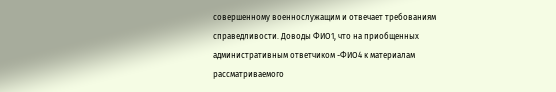совершенному военнослужащим и отвечает требованиям справедливости. Доводы ФИО1, что на приобщенных административным ответчиком -ФИО4 к материалам рассматриваемого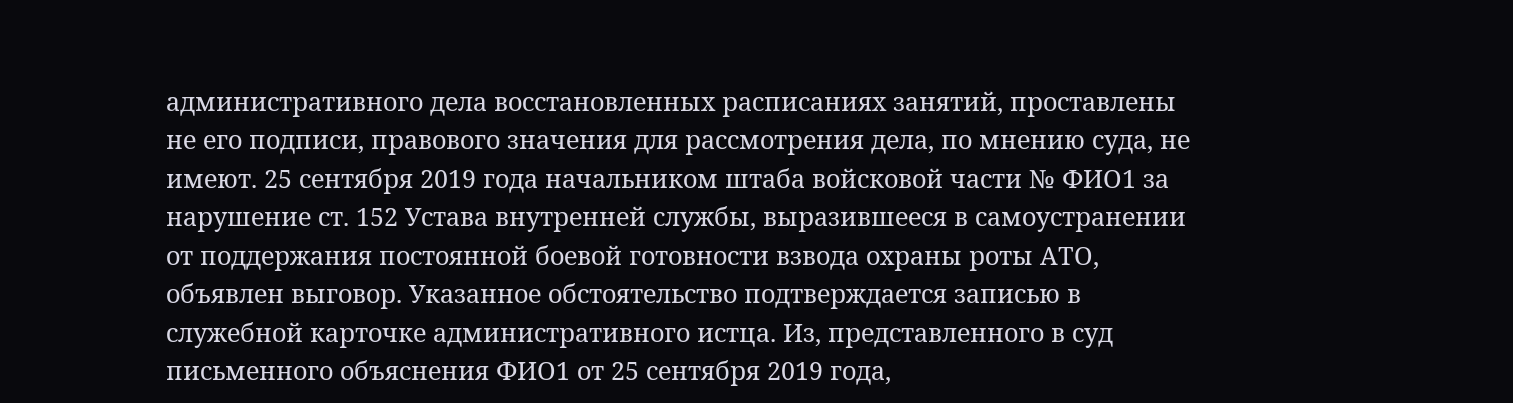административного дела восстановленных расписаниях занятий, проставлены не его подписи, правового значения для рассмотрения дела, по мнению суда, не имеют. 25 сентября 2019 года начальником штаба войсковой части № ФИО1 за нарушение ст. 152 Устава внутренней службы, выразившееся в самоустранении от поддержания постоянной боевой готовности взвода охраны роты АТО, объявлен выговор. Указанное обстоятельство подтверждается записью в служебной карточке административного истца. Из, представленного в суд письменного объяснения ФИО1 от 25 сентября 2019 года,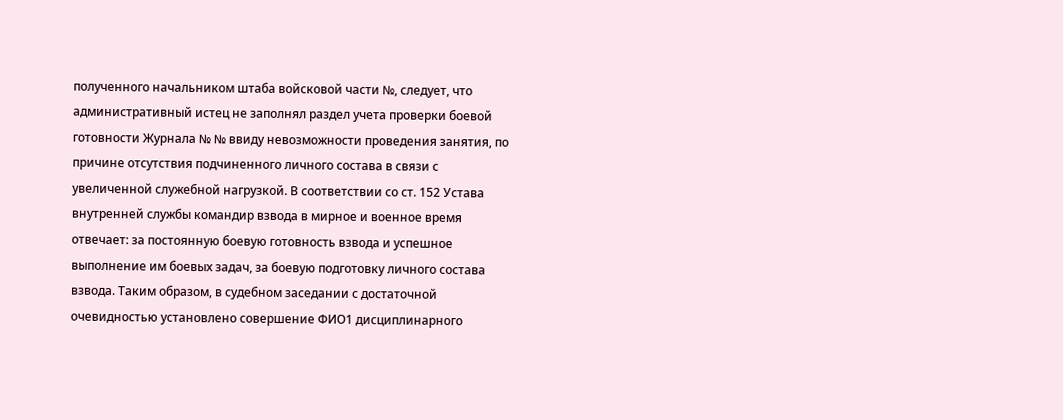полученного начальником штаба войсковой части №, следует, что административный истец не заполнял раздел учета проверки боевой готовности Журнала № № ввиду невозможности проведения занятия, по причине отсутствия подчиненного личного состава в связи с увеличенной служебной нагрузкой. В соответствии со ст. 152 Устава внутренней службы командир взвода в мирное и военное время отвечает: за постоянную боевую готовность взвода и успешное выполнение им боевых задач, за боевую подготовку личного состава взвода. Таким образом, в судебном заседании с достаточной очевидностью установлено совершение ФИО1 дисциплинарного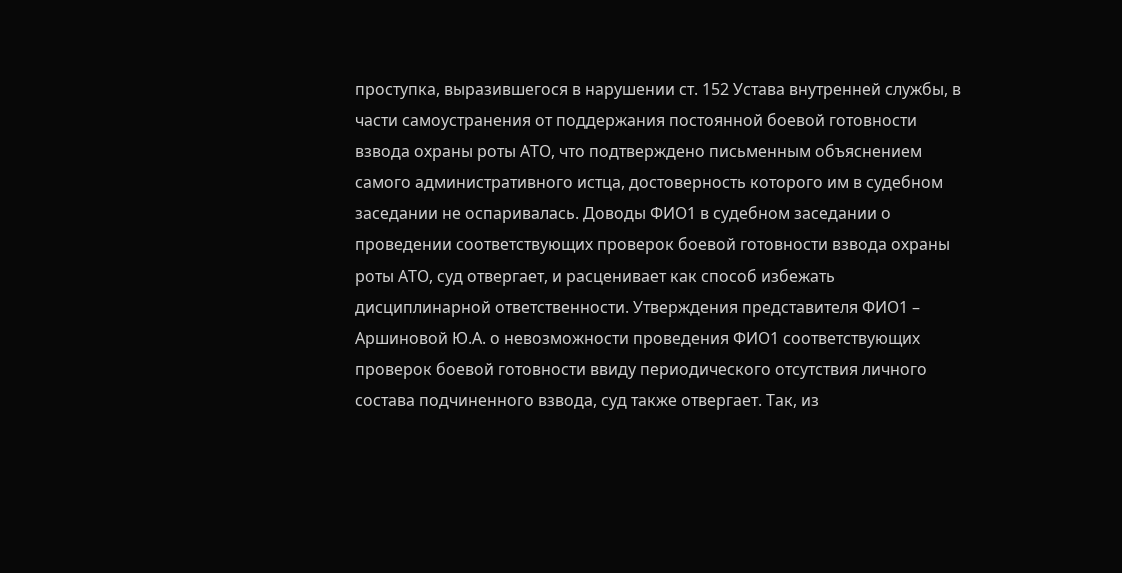проступка, выразившегося в нарушении ст. 152 Устава внутренней службы, в части самоустранения от поддержания постоянной боевой готовности взвода охраны роты АТО, что подтверждено письменным объяснением самого административного истца, достоверность которого им в судебном заседании не оспаривалась. Доводы ФИО1 в судебном заседании о проведении соответствующих проверок боевой готовности взвода охраны роты АТО, суд отвергает, и расценивает как способ избежать дисциплинарной ответственности. Утверждения представителя ФИО1 – Аршиновой Ю.А. о невозможности проведения ФИО1 соответствующих проверок боевой готовности ввиду периодического отсутствия личного состава подчиненного взвода, суд также отвергает. Так, из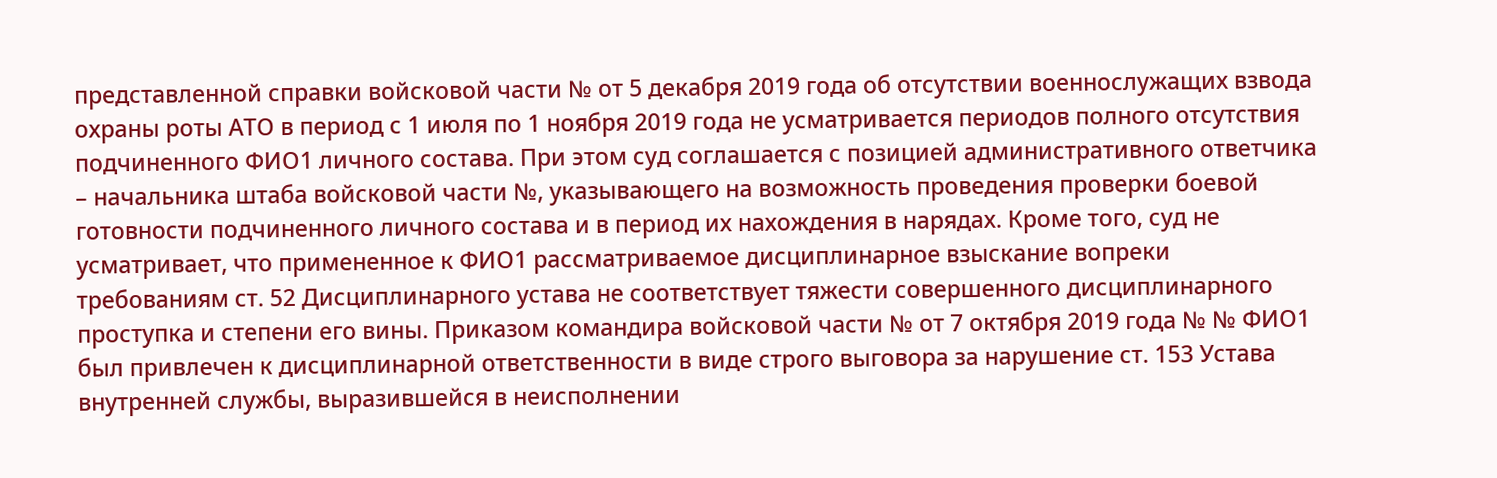представленной справки войсковой части № от 5 декабря 2019 года об отсутствии военнослужащих взвода охраны роты АТО в период с 1 июля по 1 ноября 2019 года не усматривается периодов полного отсутствия подчиненного ФИО1 личного состава. При этом суд соглашается с позицией административного ответчика – начальника штаба войсковой части №, указывающего на возможность проведения проверки боевой готовности подчиненного личного состава и в период их нахождения в нарядах. Кроме того, суд не усматривает, что примененное к ФИО1 рассматриваемое дисциплинарное взыскание вопреки требованиям ст. 52 Дисциплинарного устава не соответствует тяжести совершенного дисциплинарного проступка и степени его вины. Приказом командира войсковой части № от 7 октября 2019 года № № ФИО1 был привлечен к дисциплинарной ответственности в виде строго выговора за нарушение ст. 153 Устава внутренней службы, выразившейся в неисполнении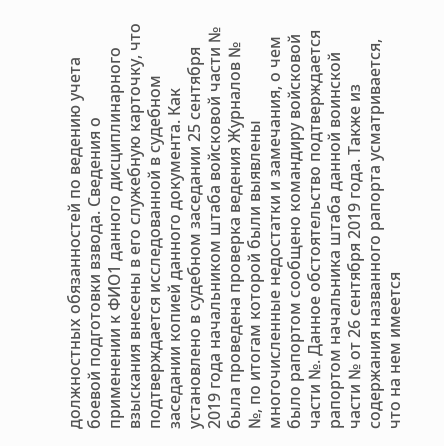должностных обязанностей по ведению учета боевой подготовки взвода. Сведения о применении к ФИО1 данного дисциплинарного взыскания внесены в его служебную карточку, что подтверждается исследованной в судебном заседании копией данного документа. Как установлено в судебном заседании 25 сентября 2019 года начальником штаба войсковой части № была проведена проверка ведения Журналов № №, по итогам которой были выявлены многочисленные недостатки и замечания, о чем было рапортом сообщено командиру войсковой части №. Данное обстоятельство подтверждается рапортом начальника штаба данной воинской части № от 26 сентября 2019 года. Также из содержания названного рапорта усматривается, что на нем имеется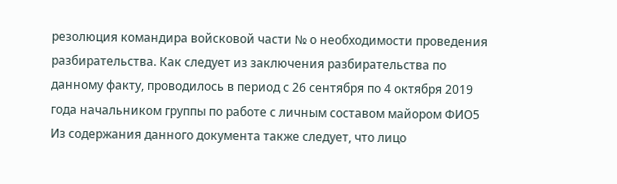резолюция командира войсковой части № о необходимости проведения разбирательства. Как следует из заключения разбирательства по данному факту, проводилось в период с 26 сентября по 4 октября 2019 года начальником группы по работе с личным составом майором ФИО5 Из содержания данного документа также следует, что лицо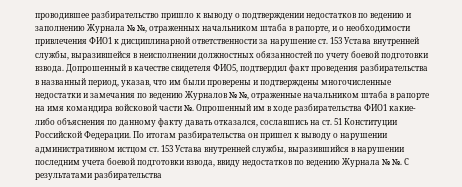проводившее разбирательство пришло к выводу о подтверждении недостатков по ведению и заполнению Журнала № №, отраженных начальником штаба в рапорте, и о необходимости привлечения ФИО1 к дисциплинарной ответственности за нарушение ст. 153 Устава внутренней службы, выразившейся в неисполнении должностных обязанностей по учету боевой подготовки взвода. Допрошенный в качестве свидетеля ФИО5, подтвердил факт проведения разбирательства в названный период, указав, что им были проверены и подтверждены многочисленные недостатки и замечания по ведению Журналов № №, отраженные начальником штаба в рапорте на имя командира войсковой части №. Опрошенный им в ходе разбирательства ФИО1 какие-либо объяснения по данному факту давать отказался, сославшись на ст. 51 Конституции Российской Федерации. По итогам разбирательства он пришел к выводу о нарушении административном истцом ст. 153 Устава внутренней службы, выразившийся в нарушении последним учета боевой подготовки взвода, ввиду недостатков по ведению Журнала № №. С результатами разбирательства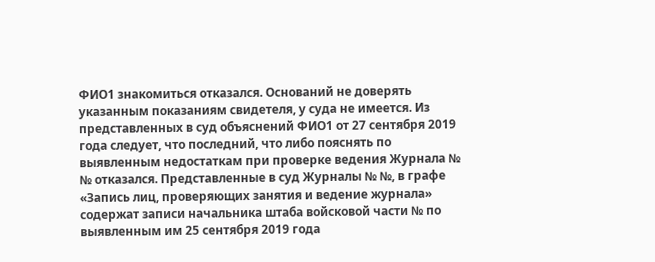ФИО1 знакомиться отказался. Оснований не доверять указанным показаниям свидетеля, у суда не имеется. Из представленных в суд объяснений ФИО1 от 27 сентября 2019 года следует, что последний, что либо пояснять по выявленным недостаткам при проверке ведения Журнала № № отказался. Представленные в суд Журналы № №, в графе «Запись лиц, проверяющих занятия и ведение журнала» содержат записи начальника штаба войсковой части № по выявленным им 25 сентября 2019 года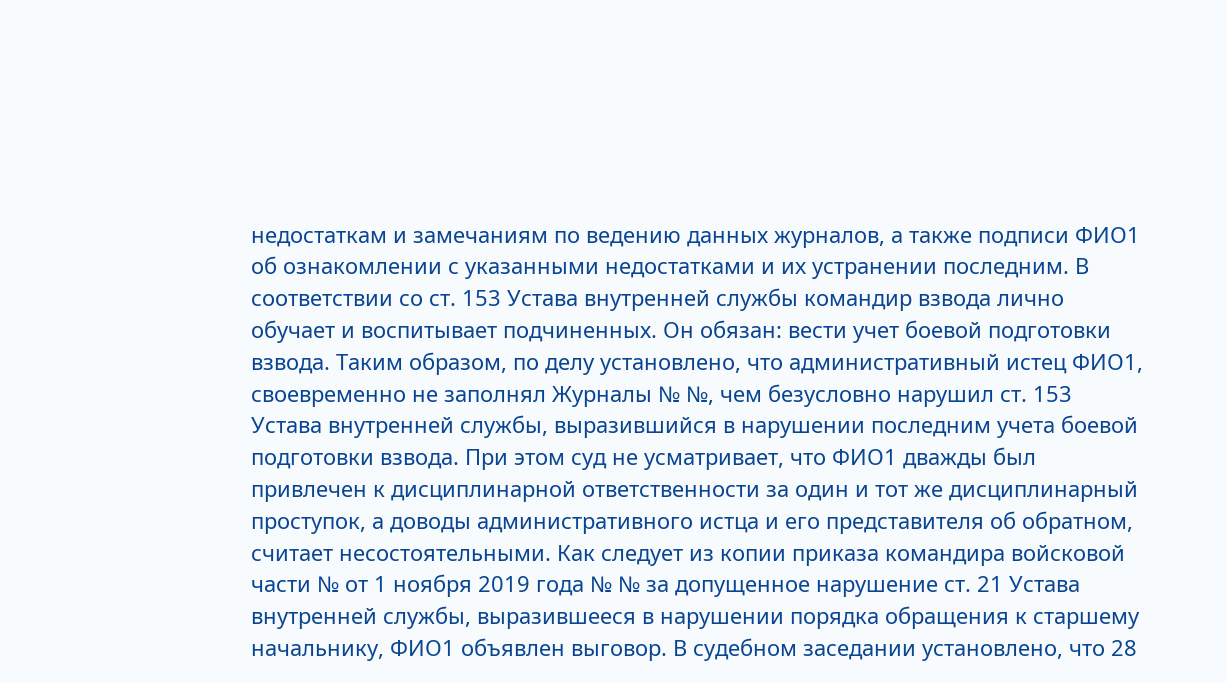недостаткам и замечаниям по ведению данных журналов, а также подписи ФИО1 об ознакомлении с указанными недостатками и их устранении последним. В соответствии со ст. 153 Устава внутренней службы командир взвода лично обучает и воспитывает подчиненных. Он обязан: вести учет боевой подготовки взвода. Таким образом, по делу установлено, что административный истец ФИО1, своевременно не заполнял Журналы № №, чем безусловно нарушил ст. 153 Устава внутренней службы, выразившийся в нарушении последним учета боевой подготовки взвода. При этом суд не усматривает, что ФИО1 дважды был привлечен к дисциплинарной ответственности за один и тот же дисциплинарный проступок, а доводы административного истца и его представителя об обратном, считает несостоятельными. Как следует из копии приказа командира войсковой части № от 1 ноября 2019 года № № за допущенное нарушение ст. 21 Устава внутренней службы, выразившееся в нарушении порядка обращения к старшему начальнику, ФИО1 объявлен выговор. В судебном заседании установлено, что 28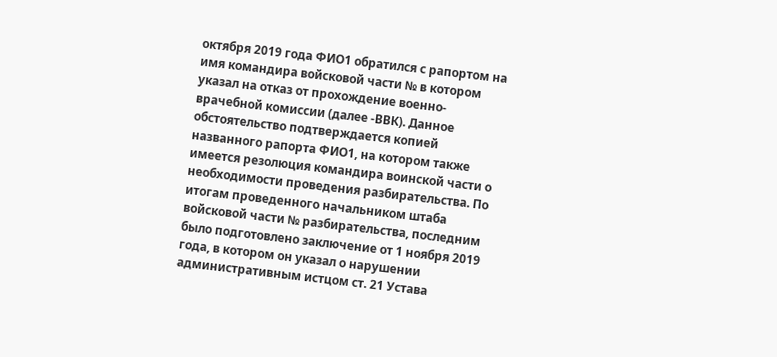октября 2019 года ФИО1 обратился с рапортом на имя командира войсковой части № в котором указал на отказ от прохождение военно-врачебной комиссии (далее -ВВК). Данное обстоятельство подтверждается копией названного рапорта ФИО1, на котором также имеется резолюция командира воинской части о необходимости проведения разбирательства. По итогам проведенного начальником штаба войсковой части № разбирательства, последним было подготовлено заключение от 1 ноября 2019 года, в котором он указал о нарушении административным истцом ст. 21 Устава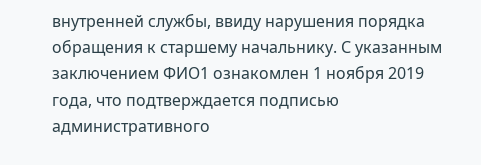внутренней службы, ввиду нарушения порядка обращения к старшему начальнику. С указанным заключением ФИО1 ознакомлен 1 ноября 2019 года, что подтверждается подписью административного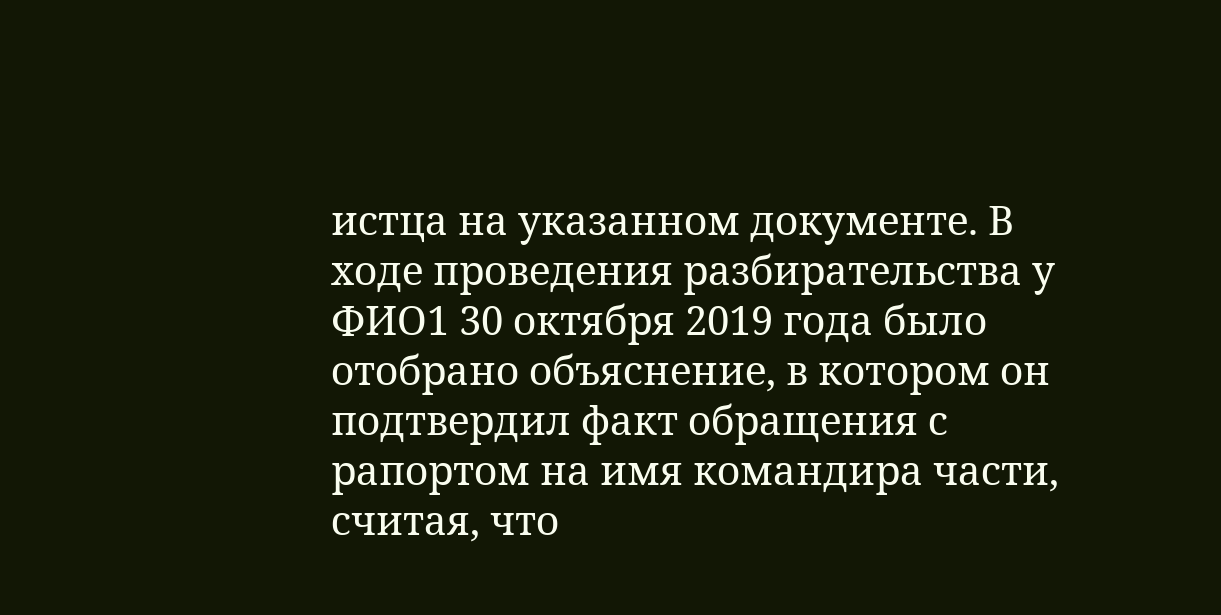истца на указанном документе. В ходе проведения разбирательства у ФИО1 30 октября 2019 года было отобрано объяснение, в котором он подтвердил факт обращения с рапортом на имя командира части, считая, что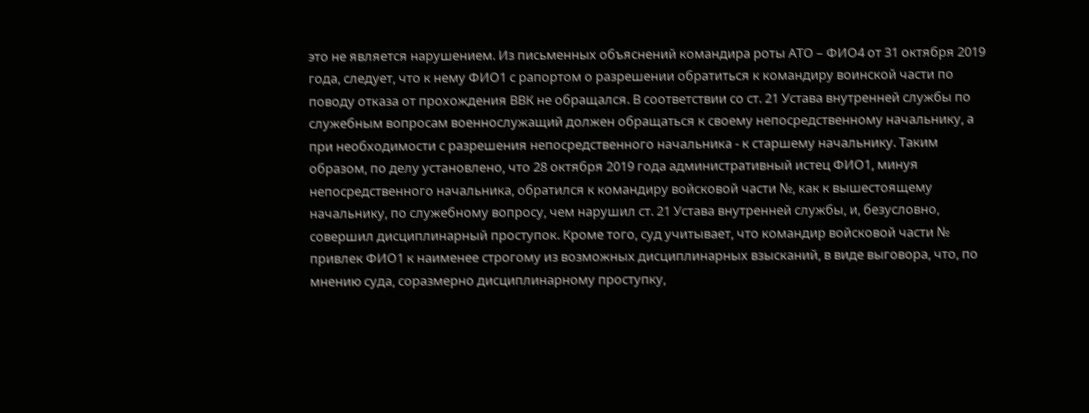это не является нарушением. Из письменных объяснений командира роты АТО – ФИО4 от 31 октября 2019 года, следует, что к нему ФИО1 с рапортом о разрешении обратиться к командиру воинской части по поводу отказа от прохождения ВВК не обращался. В соответствии со ст. 21 Устава внутренней службы по служебным вопросам военнослужащий должен обращаться к своему непосредственному начальнику, а при необходимости с разрешения непосредственного начальника - к старшему начальнику. Таким образом, по делу установлено, что 28 октября 2019 года административный истец ФИО1, минуя непосредственного начальника, обратился к командиру войсковой части №, как к вышестоящему начальнику, по служебному вопросу, чем нарушил ст. 21 Устава внутренней службы, и, безусловно, совершил дисциплинарный проступок. Кроме того, суд учитывает, что командир войсковой части № привлек ФИО1 к наименее строгому из возможных дисциплинарных взысканий, в виде выговора, что, по мнению суда, соразмерно дисциплинарному проступку,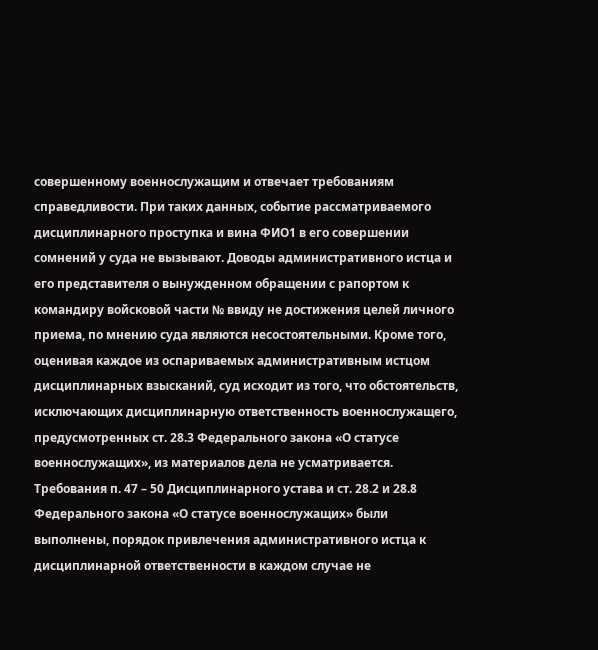совершенному военнослужащим и отвечает требованиям справедливости. При таких данных, событие рассматриваемого дисциплинарного проступка и вина ФИО1 в его совершении сомнений у суда не вызывают. Доводы административного истца и его представителя о вынужденном обращении с рапортом к командиру войсковой части № ввиду не достижения целей личного приема, по мнению суда являются несостоятельными. Кроме того, оценивая каждое из оспариваемых административным истцом дисциплинарных взысканий, суд исходит из того, что обстоятельств, исключающих дисциплинарную ответственность военнослужащего, предусмотренных ст. 28.3 Федерального закона «О статусе военнослужащих», из материалов дела не усматривается. Требования п. 47 – 50 Дисциплинарного устава и ст. 28.2 и 28.8 Федерального закона «О статусе военнослужащих» были выполнены, порядок привлечения административного истца к дисциплинарной ответственности в каждом случае не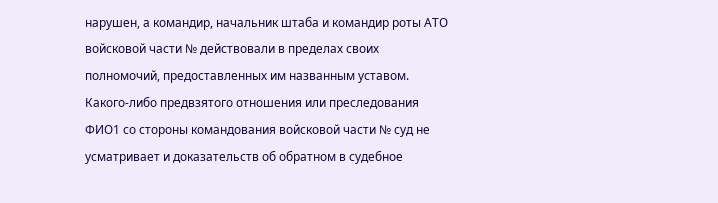нарушен, а командир, начальник штаба и командир роты АТО войсковой части № действовали в пределах своих полномочий, предоставленных им названным уставом. Какого-либо предвзятого отношения или преследования ФИО1 со стороны командования войсковой части № суд не усматривает и доказательств об обратном в судебное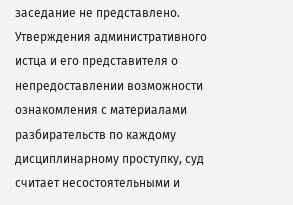заседание не представлено. Утверждения административного истца и его представителя о непредоставлении возможности ознакомления с материалами разбирательств по каждому дисциплинарному проступку, суд считает несостоятельными и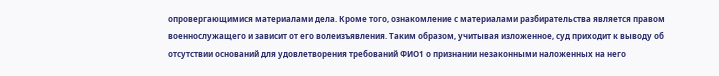опровергающимися материалами дела. Кроме того, ознакомление с материалами разбирательства является правом военнослужащего и зависит от его волеизъявления. Таким образом, учитывая изложенное, суд приходит к выводу об отсутствии оснований для удовлетворения требований ФИО1 о признании незаконными наложенных на него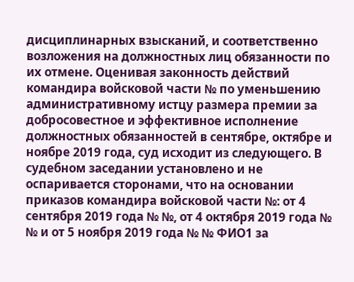дисциплинарных взысканий, и соответственно возложения на должностных лиц обязанности по их отмене. Оценивая законность действий командира войсковой части № по уменьшению административному истцу размера премии за добросовестное и эффективное исполнение должностных обязанностей в сентябре, октябре и ноябре 2019 года, суд исходит из следующего. В судебном заседании установлено и не оспаривается сторонами, что на основании приказов командира войсковой части №: от 4 сентября 2019 года № №, от 4 октября 2019 года № № и от 5 ноября 2019 года № № ФИО1 за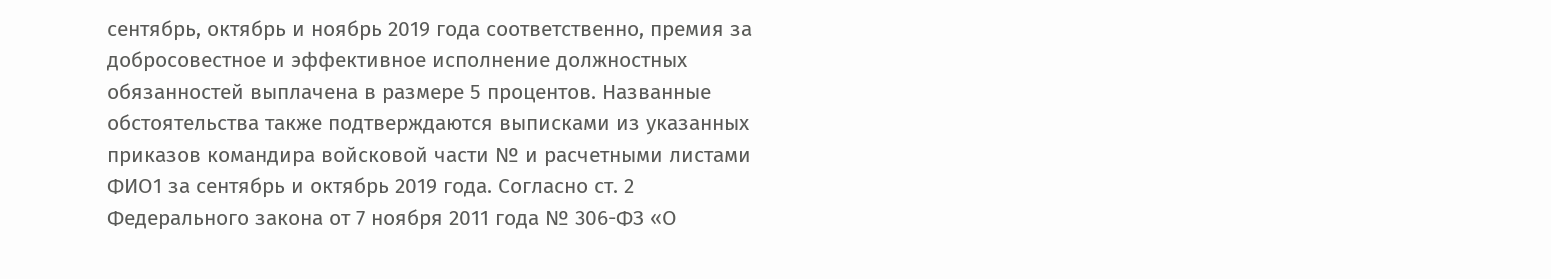сентябрь, октябрь и ноябрь 2019 года соответственно, премия за добросовестное и эффективное исполнение должностных обязанностей выплачена в размере 5 процентов. Названные обстоятельства также подтверждаются выписками из указанных приказов командира войсковой части № и расчетными листами ФИО1 за сентябрь и октябрь 2019 года. Согласно ст. 2 Федерального закона от 7 ноября 2011 года № 306-ФЗ «О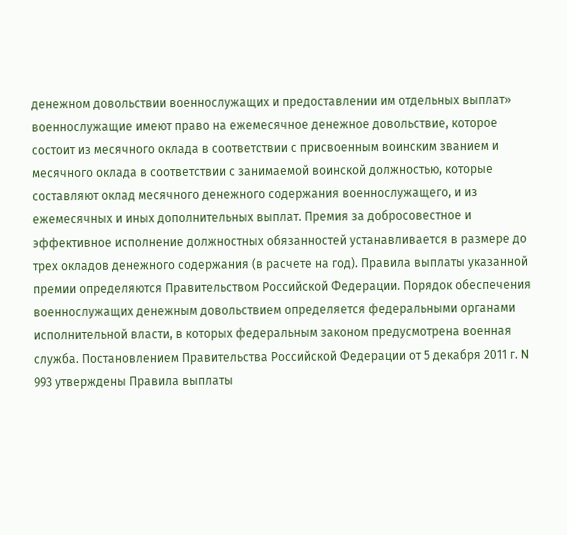денежном довольствии военнослужащих и предоставлении им отдельных выплат» военнослужащие имеют право на ежемесячное денежное довольствие, которое состоит из месячного оклада в соответствии с присвоенным воинским званием и месячного оклада в соответствии с занимаемой воинской должностью, которые составляют оклад месячного денежного содержания военнослужащего, и из ежемесячных и иных дополнительных выплат. Премия за добросовестное и эффективное исполнение должностных обязанностей устанавливается в размере до трех окладов денежного содержания (в расчете на год). Правила выплаты указанной премии определяются Правительством Российской Федерации. Порядок обеспечения военнослужащих денежным довольствием определяется федеральными органами исполнительной власти, в которых федеральным законом предусмотрена военная служба. Постановлением Правительства Российской Федерации от 5 декабря 2011 г. N 993 утверждены Правила выплаты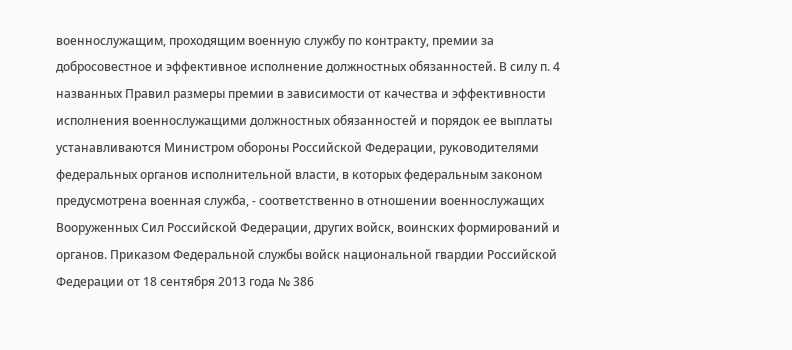военнослужащим, проходящим военную службу по контракту, премии за добросовестное и эффективное исполнение должностных обязанностей. В силу п. 4 названных Правил размеры премии в зависимости от качества и эффективности исполнения военнослужащими должностных обязанностей и порядок ее выплаты устанавливаются Министром обороны Российской Федерации, руководителями федеральных органов исполнительной власти, в которых федеральным законом предусмотрена военная служба, - соответственно в отношении военнослужащих Вооруженных Сил Российской Федерации, других войск, воинских формирований и органов. Приказом Федеральной службы войск национальной гвардии Российской Федерации от 18 сентября 2013 года № 386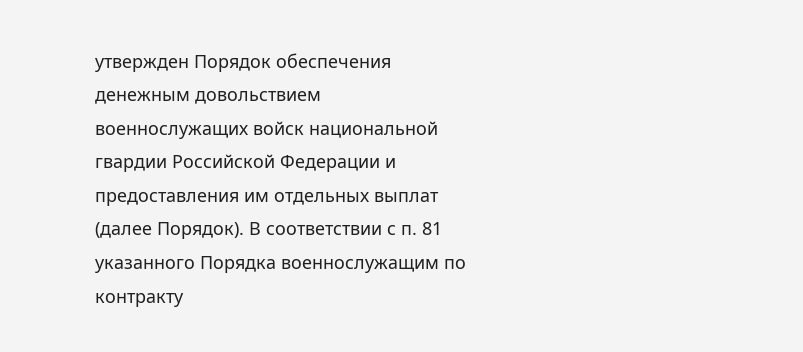утвержден Порядок обеспечения денежным довольствием военнослужащих войск национальной гвардии Российской Федерации и предоставления им отдельных выплат (далее Порядок). В соответствии с п. 81 указанного Порядка военнослужащим по контракту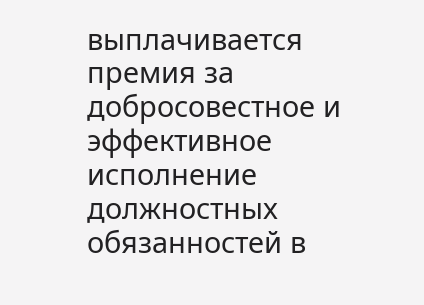выплачивается премия за добросовестное и эффективное исполнение должностных обязанностей в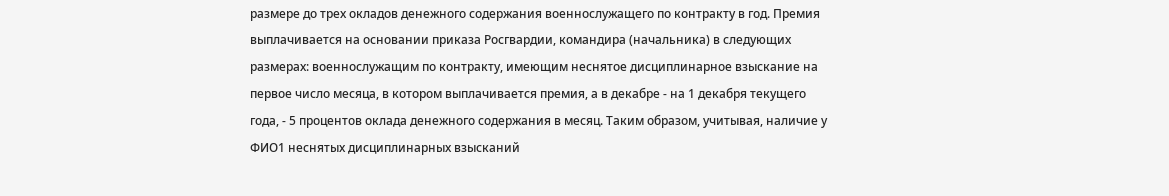размере до трех окладов денежного содержания военнослужащего по контракту в год. Премия выплачивается на основании приказа Росгвардии, командира (начальника) в следующих размерах: военнослужащим по контракту, имеющим неснятое дисциплинарное взыскание на первое число месяца, в котором выплачивается премия, а в декабре - на 1 декабря текущего года, - 5 процентов оклада денежного содержания в месяц. Таким образом, учитывая, наличие у ФИО1 неснятых дисциплинарных взысканий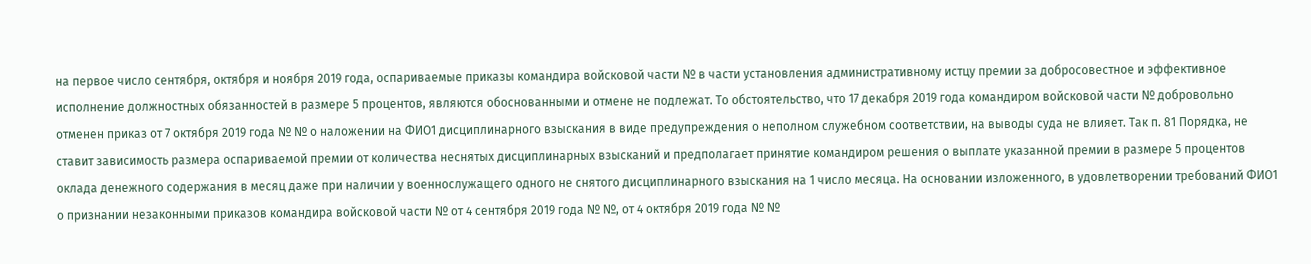на первое число сентября, октября и ноября 2019 года, оспариваемые приказы командира войсковой части № в части установления административному истцу премии за добросовестное и эффективное исполнение должностных обязанностей в размере 5 процентов, являются обоснованными и отмене не подлежат. То обстоятельство, что 17 декабря 2019 года командиром войсковой части № добровольно отменен приказ от 7 октября 2019 года № № о наложении на ФИО1 дисциплинарного взыскания в виде предупреждения о неполном служебном соответствии, на выводы суда не влияет. Так п. 81 Порядка, не ставит зависимость размера оспариваемой премии от количества неснятых дисциплинарных взысканий и предполагает принятие командиром решения о выплате указанной премии в размере 5 процентов оклада денежного содержания в месяц даже при наличии у военнослужащего одного не снятого дисциплинарного взыскания на 1 число месяца. На основании изложенного, в удовлетворении требований ФИО1 о признании незаконными приказов командира войсковой части № от 4 сентября 2019 года № №, от 4 октября 2019 года № №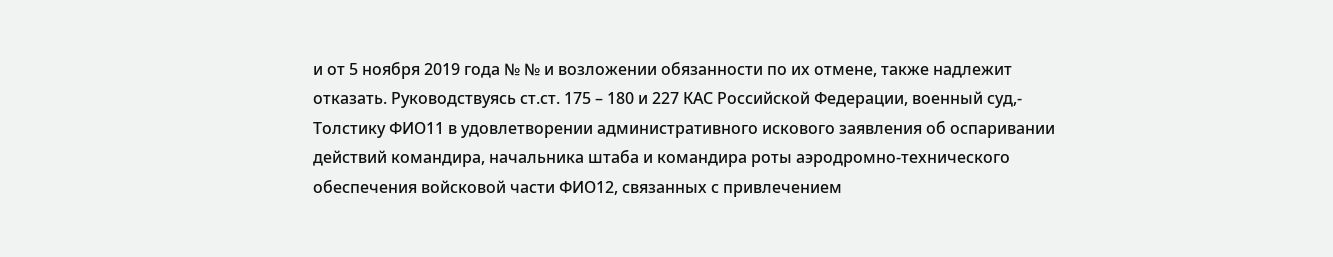и от 5 ноября 2019 года № № и возложении обязанности по их отмене, также надлежит отказать. Руководствуясь ст.ст. 175 – 180 и 227 КАС Российской Федерации, военный суд,- Толстику ФИО11 в удовлетворении административного искового заявления об оспаривании действий командира, начальника штаба и командира роты аэродромно-технического обеспечения войсковой части ФИО12, связанных с привлечением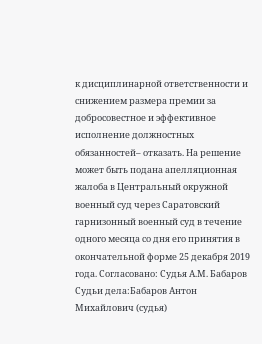к дисциплинарной ответственности и снижением размера премии за добросовестное и эффективное исполнение должностных обязанностей– отказать. На решение может быть подана апелляционная жалоба в Центральный окружной военный суд через Саратовский гарнизонный военный суд в течение одного месяца со дня его принятия в окончательной форме 25 декабря 2019 года. Согласовано: Судья А.М. Бабаров Судьи дела:Бабаров Антон Михайлович (судья)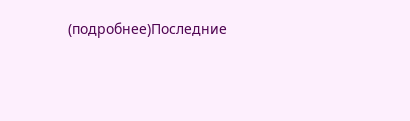(подробнее)Последние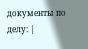документы по делу: |